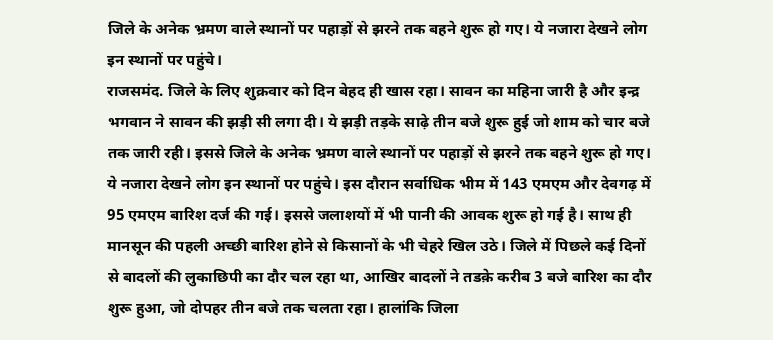जिले के अनेक भ्रमण वाले स्थानों पर पहाड़ों से झरने तक बहने शुरू हो गए। ये नजारा देखने लोग इन स्थानों पर पहुंचे।
राजसमंद. जिले के लिए शुक्रवार को दिन बेहद ही खास रहा। सावन का महिना जारी है और इन्द्र भगवान ने सावन की झड़ी सी लगा दी। ये झड़ी तड़के साढ़े तीन बजे शुरू हुई जो शाम को चार बजे तक जारी रही। इससे जिले के अनेक भ्रमण वाले स्थानों पर पहाड़ों से झरने तक बहने शुरू हो गए। ये नजारा देखने लोग इन स्थानों पर पहुंचे। इस दौरान सर्वाधिक भीम में 143 एमएम और देवगढ़ में 95 एमएम बारिश दर्ज की गई। इससे जलाशयों में भी पानी की आवक शुरू हो गई है। साथ ही मानसून की पहली अच्छी बारिश होने से किसानों के भी चेहरे खिल उठे। जिले में पिछले कई दिनों से बादलों की लुकाछिपी का दौर चल रहा था, आखिर बादलों ने तडक़े करीब 3 बजे बारिश का दौर शुरू हुआ, जो दोपहर तीन बजे तक चलता रहा। हालांकि जिला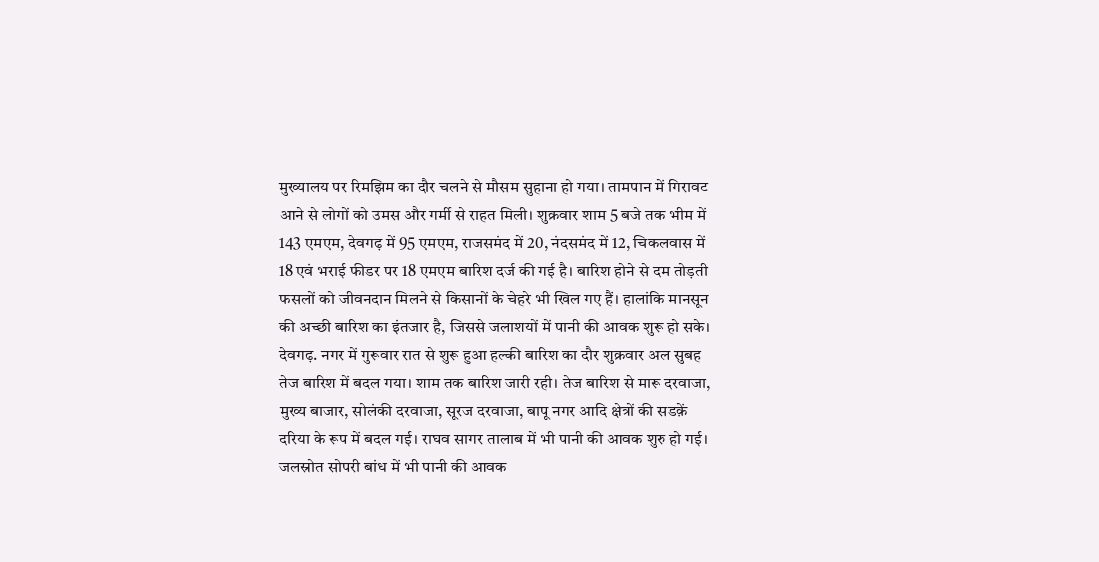मुख्यालय पर रिमझिम का दौर चलने से मौसम सुहाना हो गया। तामपान में गिरावट आने से लोगों को उमस और गर्मी से राहत मिली। शुक्रवार शाम 5 बजे तक भीम में 143 एमएम, देवगढ़ में 95 एमएम, राजसमंद में 20, नंदसमंद में 12, चिकलवास में 18 एवं भराई फीडर पर 18 एमएम बारिश दर्ज की गई है। बारिश होने से दम तोड़ती फसलों को जीवनदान मिलने से किसानों के चेहरे भी खिल गए हैं। हालांकि मानसून की अच्छी बारिश का इंतजार है, जिससे जलाशयों में पानी की आवक शुरू हो सके।
देवगढ़. नगर में गुरूवार रात से शुरू हुआ हल्की बारिश का दौर शुक्रवार अल सुबह तेज बारिश में बदल गया। शाम तक बारिश जारी रही। तेज बारिश से मारू दरवाजा, मुख्य बाजार, सोलंकी दरवाजा, सूरज दरवाजा, बापू नगर आदि क्षेत्रों की सडक़ें दरिया के रूप में बदल गई। राघव सागर तालाब में भी पानी की आवक शुरु हो गई। जलस्रोत सोपरी बांध में भी पानी की आवक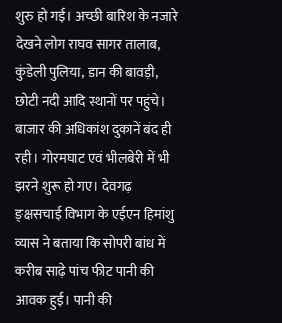शुरु हो गई। अच्छी बारिश के नजारे देखने लोग राघव सागर तालाब, कुंडेली पुलिया, डान की बावड़ी, छोटी नदी आदि स्थानों पर पहुंचे। बाजार की अधिकांश दुकानें बंद ही रही। गोरमघाट एवं भीलबेरी में भी झरने शुरू हो गए। देवगढ़ ङ्क्षसचाई विभाग के एईएन हिमांशु व्यास ने बताया कि सोपरी बांध में करीब साढ़े पांच फीट पानी की आवक हुई। पानी की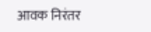आवक निरंतर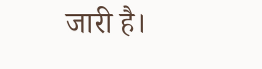जारी है।